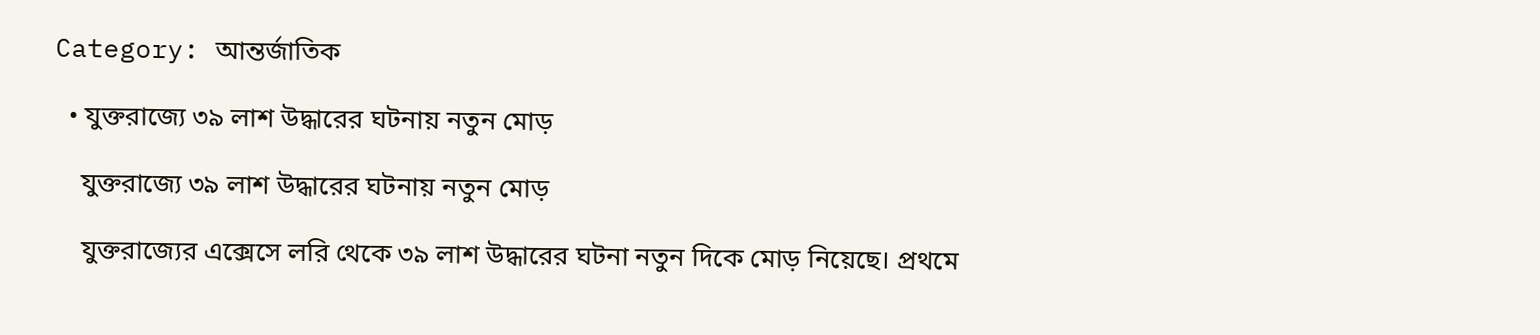Category: আন্তর্জাতিক

  • যুক্তরাজ্যে ৩৯ লাশ উদ্ধারের ঘটনায় নতুন মোড়

    যুক্তরাজ্যে ৩৯ লাশ উদ্ধারের ঘটনায় নতুন মোড়

    যুক্তরাজ্যের এক্সেসে লরি থেকে ৩৯ লাশ উদ্ধারের ঘটনা নতুন দিকে মোড় নিয়েছে। প্রথমে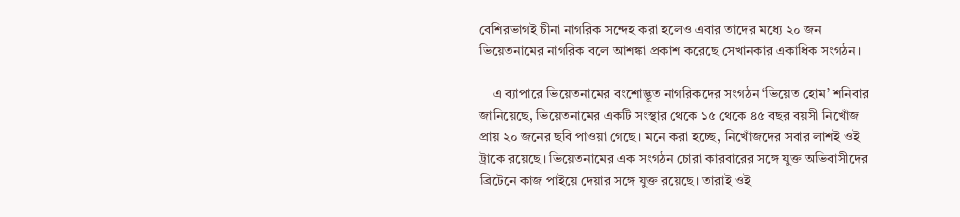বেশিরভাগই চীনা নাগরিক সন্দেহ করা হলেও এবার তাদের মধ্যে ২০ জন ভিয়েতনামের নাগরিক বলে আশঙ্কা প্রকাশ করেছে সেখানকার একাধিক সংগঠন।

    এ ব্যাপারে ভিয়েতনামের বংশোদ্ভূত নাগরিকদের সংগঠন ‘ভিয়েত হোম’ শনিবার জানিয়েছে, ভিয়েতনামের একটি সংস্থার থেকে ১৫ থেকে ৪৫ বছর বয়সী নিখোঁজ প্রায় ২০ জনের ছবি পাওয়া গেছে। মনে করা হচ্ছে, নিখোঁজদের সবার লাশই ওই ট্রাকে রয়েছে। ভিয়েতনামের এক সংগঠন চোরা কারবারের সঙ্গে যুক্ত অভিবাসীদের ব্রিটেনে কাজ পাইয়ে দেয়ার সঙ্গে যুক্ত রয়েছে। তারাই ওই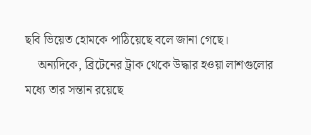ছবি ভিয়েত হোমকে পাঠিয়েছে বলে জানা গেছে।
    অন্যদিকে, ব্রিটেনের ট্রাক থেকে উদ্ধার হওয়া লাশগুলোর মধ্যে তার সন্তান রয়েছে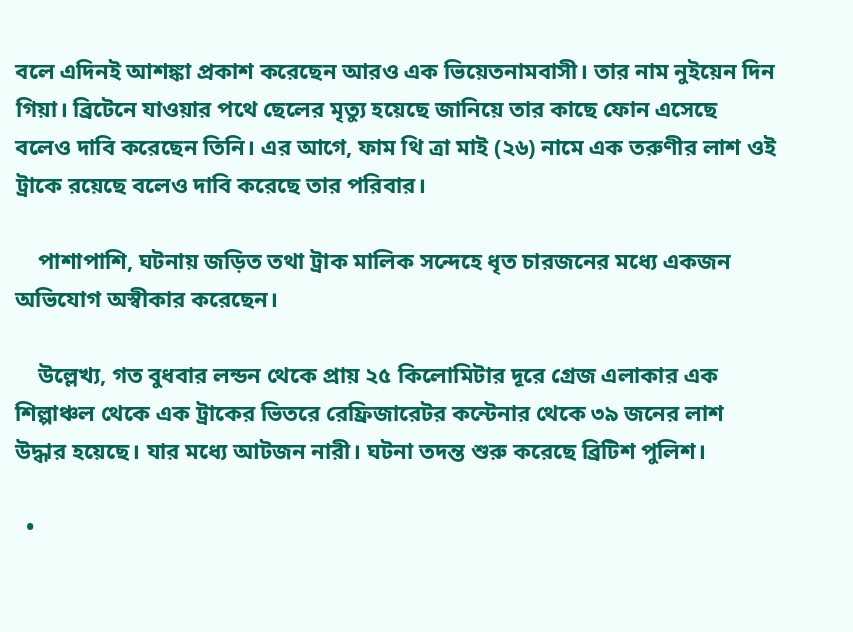বলে এদিনই আশঙ্কা প্রকাশ করেছেন আরও এক ভিয়েতনামবাসী। তার নাম নুইয়েন দিন গিয়া। ব্রিটেনে যাওয়ার পথে ছেলের মৃত্যু হয়েছে জানিয়ে তার কাছে ফোন এসেছে বলেও দাবি করেছেন তিনি। এর আগে, ফাম থি ত্রা মাই (২৬) নামে এক তরুণীর লাশ ওই ট্রাকে রয়েছে বলেও দাবি করেছে তার পরিবার।

    পাশাপাশি, ঘটনায় জড়িত তথা ট্রাক মালিক সন্দেহে ধৃত চারজনের মধ্যে একজন অভিযোগ অস্বীকার করেছেন।

    উল্লেখ্য, গত বুধবার লন্ডন থেকে প্রায় ২৫ কিলোমিটার দূরে গ্রেজ এলাকার এক শিল্পাঞ্চল থেকে এক ট্রাকের ভিতরে রেফ্রিজারেটর কন্টেনার থেকে ৩৯ জনের লাশ উদ্ধার হয়েছে। যার মধ্যে আটজন নারী। ঘটনা তদন্ত শুরু করেছে ব্রিটিশ পুলিশ।

  •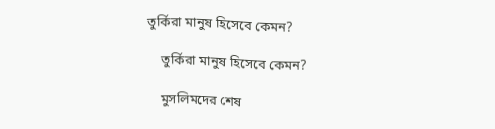তুর্কিরা মানুষ হিসেবে কেমন?

    তুর্কিরা মানুষ হিসেবে কেমন?

    মুসলিমদের শেষ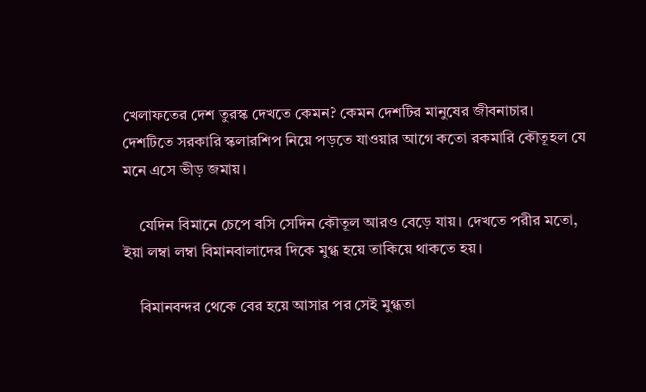খেলাফতের দেশ তুরস্ক দেখতে কেমন? কেমন দেশটির মানুষের জীবনাচার। দেশটিতে সরকারি স্কলারশিপ নিয়ে পড়তে যাওয়ার আগে কতো রকমারি কৌতূহল যে মনে এসে ভীড় জমায়।

    যেদিন বিমানে চেপে বসি সেদিন কৌতূল আরও বেড়ে যায়। দেখতে পরীর মতো, ইয়া লম্বা লম্বা বিমানবালাদের দিকে মুগ্ধ হয়ে তাকিয়ে থাকতে হয়।

    বিমানবন্দর থেকে বের হয়ে আসার পর সেই মুগ্ধতা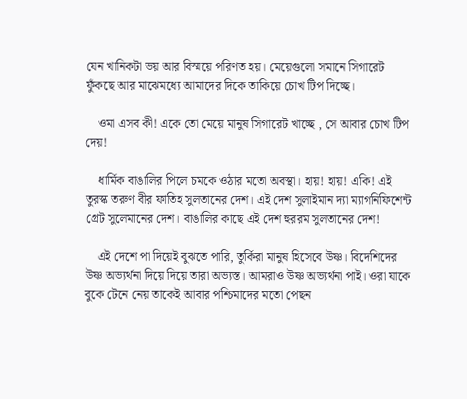যেন খানিকটা ভয় আর বিস্ময়ে পরিণত হয়। মেয়েগুলো সমানে সিগারেট ফুঁকছে আর মাঝেমধ্যে আমাদের দিকে তাকিয়ে চোখ টিপ দিচ্ছে।

    ওমা এসব কী! একে তো মেয়ে মানুষ সিগারেট খাচ্ছে , সে আবার চোখ টিপ দেয়!

    ধার্মিক বাঙালির পিলে চমকে ওঠার মতো অবস্থা। হায়! হায়! একি! এই তুরস্ক তরুণ বীর ফাতিহ সুলতানের দেশ। এই দেশ সুলাইমান দ্যা ম্যাগনিফিশেন্ট গ্রেট সুলেমানের দেশ। বাঙালির কাছে এই দেশ হুররম সুলতানের দেশ!

    এই দেশে পা দিয়েই বুঝতে পারি, তুর্কিরা মানুষ হিসেবে উষ্ণ। বিদেশিদের উষ্ণ অভ্যর্থনা দিয়ে দিয়ে তারা অভ্যস্ত। আমরাও উষ্ণ অভ্যর্থনা পাই। ওরা যাকে বুকে টেনে নেয় তাকেই আবার পশ্চিমাদের মতো পেছন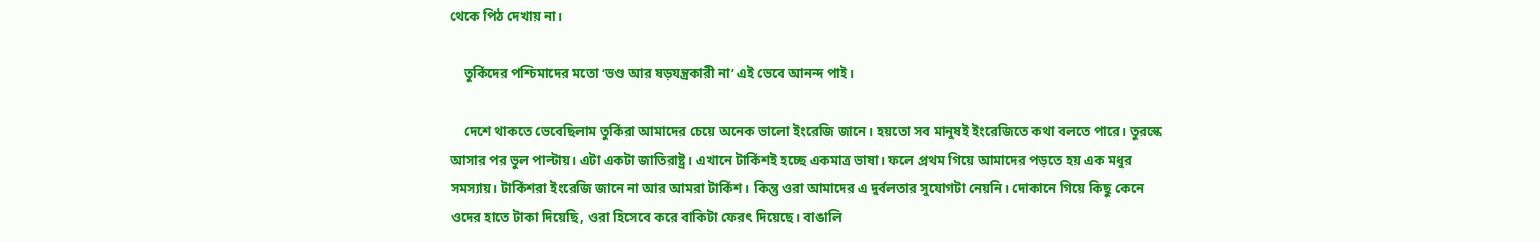থেকে পিঠ দেখায় না।

    তুর্কিদের পশ্চিমাদের মতো ‘ভণ্ড আর ষড়যন্ত্রকারী না’ এই ভেবে আনন্দ পাই।

    দেশে থাকতে ভেবেছিলাম তুর্কিরা আমাদের চেয়ে অনেক ভালো ইংরেজি জানে। হয়তো সব মানুষই ইংরেজিতে কথা বলতে পারে। তুরস্কে আসার পর ভুল পাল্টায়। এটা একটা জাতিরাষ্ট্র। এখানে টার্কিশই হচ্ছে একমাত্র ভাষা। ফলে প্রথম গিয়ে আমাদের পড়তে হয় এক মধুর সমস্যায়। টার্কিশরা ইংরেজি জানে না আর আমরা টার্কিশ। কিন্তু ওরা আমাদের এ দুর্বলতার সুযোগটা নেয়নি। দোকানে গিয়ে কিছু কেনে ওদের হাতে টাকা দিয়েছি, ওরা হিসেবে করে বাকিটা ফেরৎ দিয়েছে। বাঙালি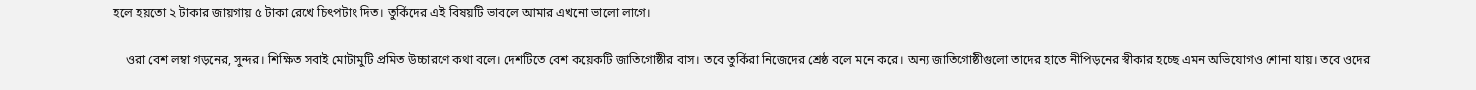হলে হয়তো ২ টাকার জায়গায় ৫ টাকা রেখে চিৎপটাং দিত। তুর্কিদের এই বিষয়টি ভাবলে আমার এখনো ভালো লাগে।

    ওরা বেশ লম্বা গড়নের, সুন্দর। শিক্ষিত সবাই মোটামুটি প্রমিত উচ্চারণে কথা বলে। দেশটিতে বেশ কয়েকটি জাতিগোষ্ঠীর বাস। তবে তুর্কিরা নিজেদের শ্রেষ্ঠ বলে মনে করে। অন্য জাতিগোষ্ঠীগুলো তাদের হাতে নীপিড়নের স্বীকার হচ্ছে এমন অভিযোগও শোনা যায়। তবে ওদের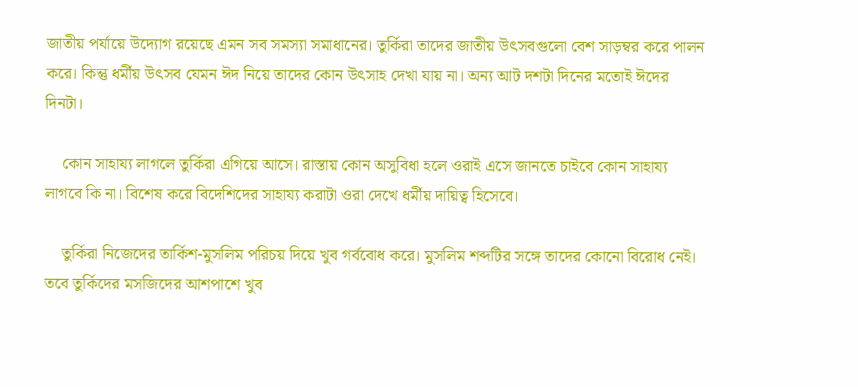জাতীয় পর্যায়ে উদ্যোগ রয়েছে এমন সব সমস্যা সমাধানের। তুর্কিরা তাদের জাতীয় উৎসবগুলো বেশ সাড়ম্বর করে পালন করে। কিন্তু ধর্মীয় উৎসব যেমন ঈদ নিয়ে তাদের কোন উৎসাহ দেখা যায় না। অন্য আট দশটা দিনের মতোই ঈদের দিনটা।

    কোন সাহায্য লাগলে তুর্কিরা এগিয়ে আসে। রাস্তায় কোন অসুবিধা হলে ওরাই এসে জানতে চাইবে কোন সাহায্য লাগবে কি না। বিশেষ করে বিদেশিদের সাহায্য করাটা ওরা দেখে ধর্মীয় দায়িত্ব হিসেবে।

    তুর্কিরা নিজেদের তার্কিশ-মুসলিম পরিচয় দিয়ে খুব গর্ববোধ করে। মুসলিম শব্দটির সঙ্গে তাদের কোনো বিরোধ নেই। তবে তুর্কিদের মসজিদের আশপাশে খুব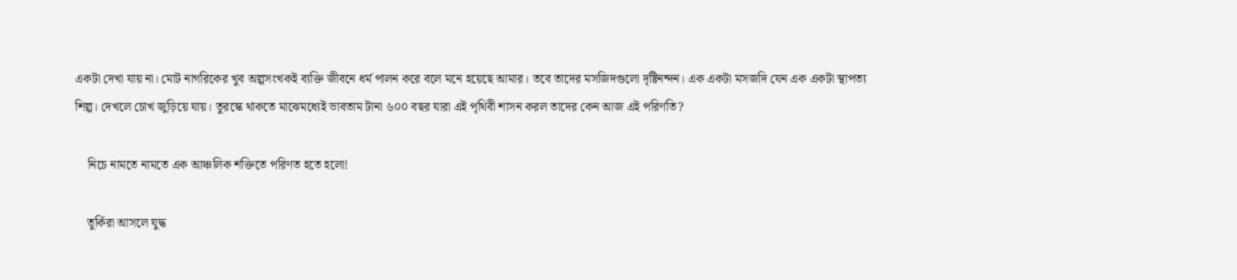একটা দেখা যায় না। মোট নাগরিকের খুব অল্পসংখকই ব্যক্তি জীবনে ধর্ম পালন করে বলে মনে হয়েছে আমার। তবে তাদের মসজিদগুলো দৃষ্টিনন্দন। এক একটা মসজদি যেন এক একটা স্থাপত্য শিল্প। দেখলে চোখ জুড়িয়ে যায়। তুরস্কে থাকতে মাঝেমধ্যেই ভাবতাম টানা ৬০০ বছর যারা এই পৃথিবী শাসন করল তাদের কেন আজ এই পরিণতি?

    নিচে নামতে নামতে এক আঞ্চলিক শক্তিতে পরিণত হতে হলো!

    তুর্কিরা আসলে যুদ্ধ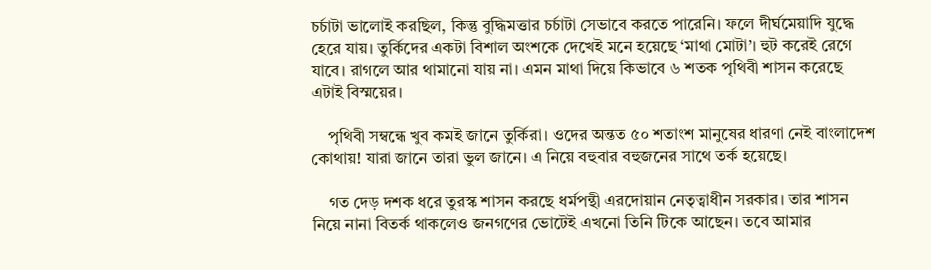চর্চাটা ভালোই করছিল, কিন্তু বুদ্ধিমত্তার চর্চাটা সেভাবে করতে পারেনি। ফলে দীর্ঘমেয়াদি যুদ্ধে হেরে যায়। তুর্কিদের একটা বিশাল অংশকে দেখেই মনে হয়েছে ‘মাথা মোটা’। হুট করেই রেগে যাবে। রাগলে আর থামানো যায় না। এমন মাথা দিয়ে কিভাবে ৬ শতক পৃথিবী শাসন করেছে এটাই বিস্ময়ের।

    পৃথিবী সম্বন্ধে খুব কমই জানে তুর্কিরা। ওদের অন্তত ৫০ শতাংশ মানুষের ধারণা নেই বাংলাদেশ কোথায়! যারা জানে তারা ভুল জানে। এ নিয়ে বহুবার বহুজনের সাথে তর্ক হয়েছে।

    গত দেড় দশক ধরে তুরস্ক শাসন করছে ধর্মপন্থী এরদোয়ান নেতৃত্বাধীন সরকার। তার শাসন নিয়ে নানা বিতর্ক থাকলেও জনগণের ভোটেই এখনো তিনি টিকে আছেন। তবে আমার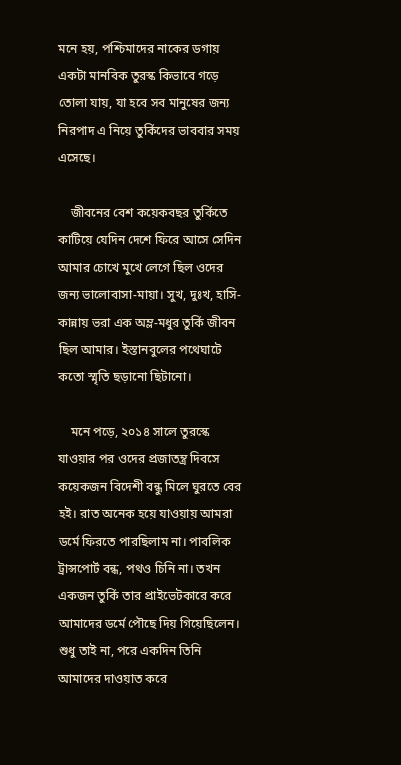মনে হয়, পশ্চিমাদের নাকের ডগায় একটা মানবিক তুরস্ক কিভাবে গড়ে তোলা যায়, যা হবে সব মানুষের জন্য নিরপাদ এ নিয়ে তুর্কিদের ভাববার সময় এসেছে।

    জীবনের বেশ কয়েকবছর তুর্কিতে কাটিয়ে যেদিন দেশে ফিরে আসে সেদিন আমার চোখে মুখে লেগে ছিল ওদের জন্য ভালোবাসা-মায়া। সুখ, দুঃখ, হাসি-কান্নায় ভরা এক অম্ল-মধুর তুর্কি জীবন ছিল আমার। ইস্তানবুলের পথেঘাটে কতো স্মৃতি ছড়ানো ছিটানো।

    মনে পড়ে, ২০১৪ সালে তুরস্কে যাওয়ার পর ওদের প্রজাতন্ত্র দিবসে কয়েকজন বিদেশী বন্ধু মিলে ঘুরতে বের হই। রাত অনেক হয়ে যাওয়ায় আমরা ডর্মে ফিরতে পারছিলাম না। পাবলিক ট্রান্সপোর্ট বন্ধ, পথও চিনি না। তখন একজন তুর্কি তার প্রাইভেটকারে করে আমাদের ডর্মে পৌছে দিয় গিয়েছিলেন। শুধু তাই না, পরে একদিন তিনি আমাদের দাওয়াত করে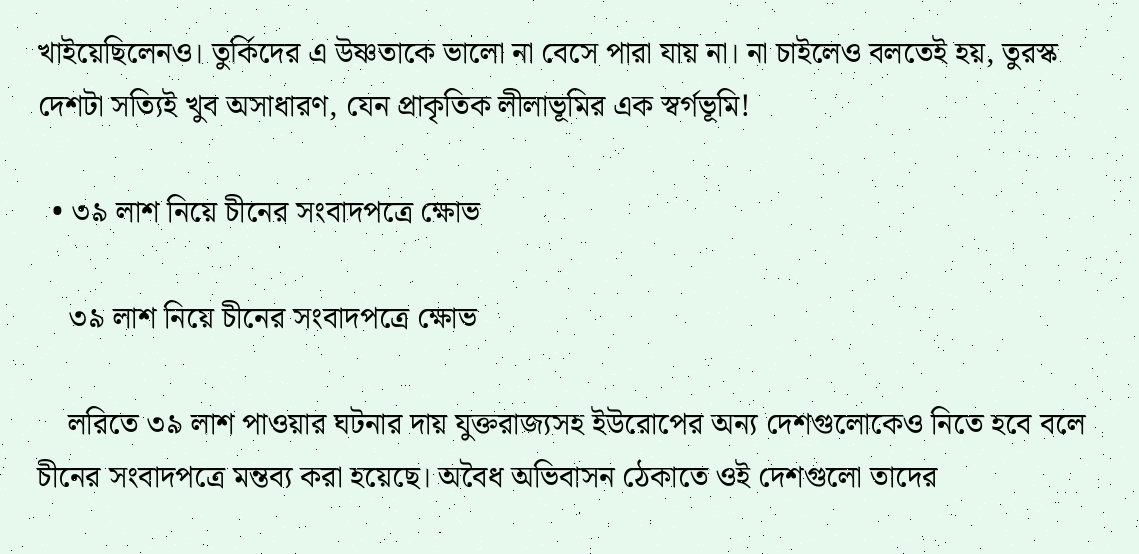খাইয়েছিলেনও। তুর্কিদের এ উষ্ণতাকে ভালো না বেসে পারা যায় না। না চাইলেও বলতেই হয়, তুরস্ক দেশটা সত্যিই খুব অসাধারণ, যেন প্রাকৃতিক লীলাভূমির এক স্বর্গভূমি!

  • ৩৯ লাশ নিয়ে চীনের সংবাদপত্রে ক্ষোভ

    ৩৯ লাশ নিয়ে চীনের সংবাদপত্রে ক্ষোভ

    লরিতে ৩৯ লাশ পাওয়ার ঘটনার দায় যুক্তরাজ্যসহ ইউরোপের অন্য দেশগুলোকেও নিতে হবে বলে চীনের সংবাদপত্রে মন্তব্য করা হয়েছে। অবৈধ অভিবাসন ঠেকাতে ওই দেশগুলো তাদের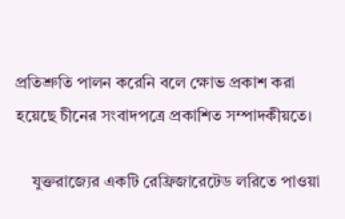প্রতিশ্রুতি পালন করেনি বলে ক্ষোভ প্রকাশ করা হয়েছে চীনের সংবাদপত্রে প্রকাশিত সম্পাদকীয়তে।

    যুক্তরাজ্যের একটি রেফ্রিজারেটেড লরিতে পাওয়া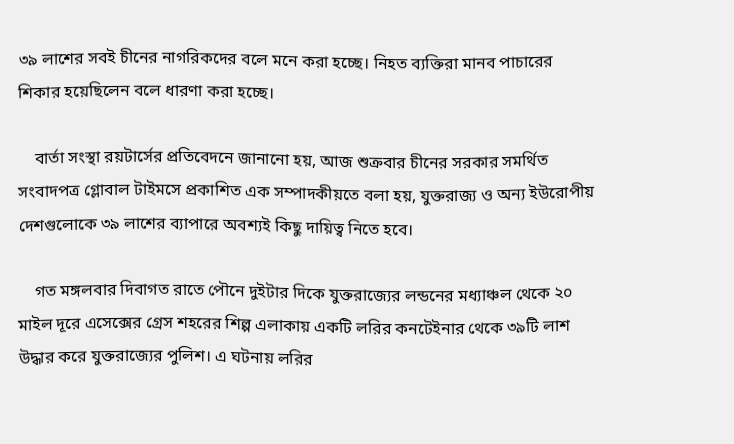৩৯ লাশের সবই চীনের নাগরিকদের বলে মনে করা হচ্ছে। নিহত ব্যক্তিরা মানব পাচারের শিকার হয়েছিলেন বলে ধারণা করা হচ্ছে।

    বার্তা সংস্থা রয়টার্সের প্রতিবেদনে জানানো হয়, আজ শুক্রবার চীনের সরকার সমর্থিত সংবাদপত্র গ্লোবাল টাইমসে প্রকাশিত এক সম্পাদকীয়তে বলা হয়, যুক্তরাজ্য ও অন্য ইউরোপীয় দেশগুলোকে ৩৯ লাশের ব্যাপারে অবশ্যই কিছু দায়িত্ব নিতে হবে।

    গত মঙ্গলবার দিবাগত রাতে পৌনে দুইটার দিকে যুক্তরাজ্যের লন্ডনের মধ্যাঞ্চল থেকে ২০ মাইল দূরে এসেক্সের গ্রেস শহরের শিল্প এলাকায় একটি লরির কনটেইনার থেকে ৩৯টি লাশ উদ্ধার করে যুক্তরাজ্যের পুলিশ। এ ঘটনায় লরির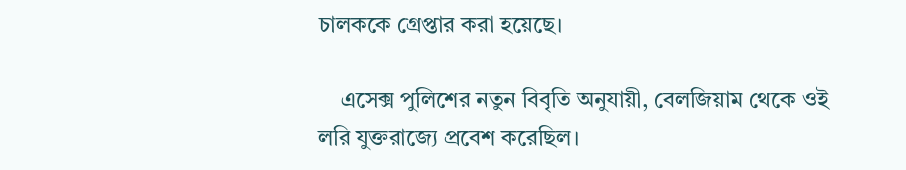চালককে গ্রেপ্তার করা হয়েছে।

    এসেক্স পুলিশের নতুন বিবৃতি অনুযায়ী, বেলজিয়াম থেকে ওই লরি যুক্তরাজ্যে প্রবেশ করেছিল।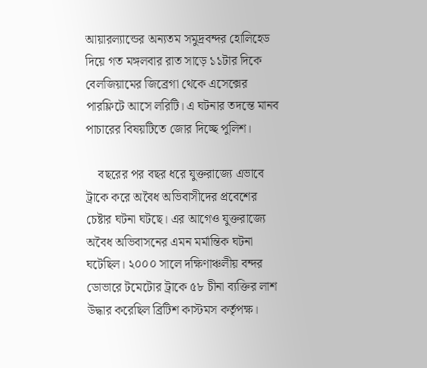আয়ারল্যান্ডের অন্যতম সমুদ্রবন্দর হোলিহেড দিয়ে গত মঙ্গলবার রাত সাড়ে ১১টার দিকে বেলজিয়ামের জিব্রেগা থেকে এসেক্সের পারফ্লিটে আসে লরিটি। এ ঘটনার তদন্তে মানব পাচারের বিষয়টিতে জোর দিচ্ছে পুলিশ।

    বছরের পর বছর ধরে যুক্তরাজ্যে এভাবে ট্রাকে করে অবৈধ অভিবাসীদের প্রবেশের চেষ্টার ঘটনা ঘটছে। এর আগেও যুক্তরাজ্যে অবৈধ অভিবাসনের এমন মর্মান্তিক ঘটনা ঘটেছিল। ২০০০ সালে দক্ষিণাঞ্চলীয় বন্দর ডোভারে টমেটোর ট্রাকে ৫৮ চীনা ব্যক্তির লাশ উদ্ধার করেছিল ব্রিটিশ কাস্টমস কর্তৃপক্ষ।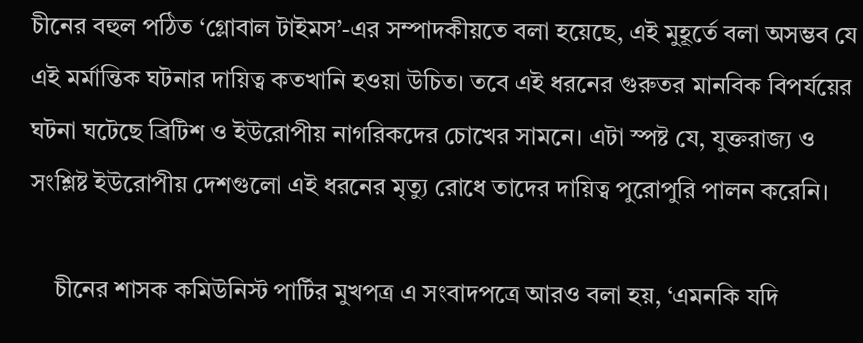চীনের বহুল পঠিত ‘গ্লোবাল টাইমস’-এর সম্পাদকীয়তে বলা হয়েছে, এই মুহূর্তে বলা অসম্ভব যে এই মর্মান্তিক ঘটনার দায়িত্ব কতখানি হওয়া উচিত। তবে এই ধরনের গুরুতর মানবিক বিপর্যয়ের ঘটনা ঘটেছে ব্রিটিশ ও ইউরোপীয় নাগরিকদের চোখের সামনে। এটা স্পষ্ট যে, যুক্তরাজ্য ও সংশ্লিষ্ট ইউরোপীয় দেশগুলো এই ধরনের মৃত্যু রোধে তাদের দায়িত্ব পুরোপুরি পালন করেনি।

    চীনের শাসক কমিউনিস্ট পার্টির মুখপত্র এ সংবাদপত্রে আরও বলা হয়, ‘এমনকি যদি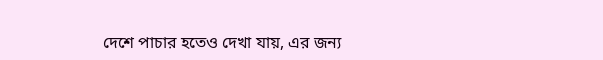দেশে পাচার হতেও দেখা যায়, এর জন্য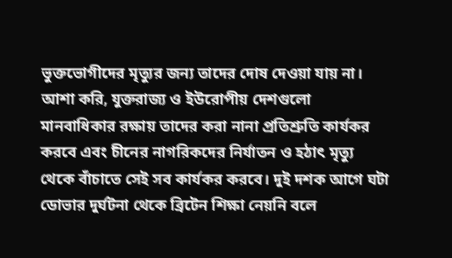ভুক্তভোগীদের মৃত্যুর জন্য তাদের দোষ দেওয়া যায় না। আশা করি, যুক্তরাজ্য ও ইউরোপীয় দেশগুলো মানবাধিকার রক্ষায় তাদের করা নানা প্রতিশ্রুতি কার্যকর করবে এবং চীনের নাগরিকদের নির্যাতন ও হঠাৎ মৃত্যু থেকে বাঁচাতে সেই সব কার্যকর করবে। দুই দশক আগে ঘটা ডোভার দুর্ঘটনা থেকে ব্রিটেন শিক্ষা নেয়নি বলে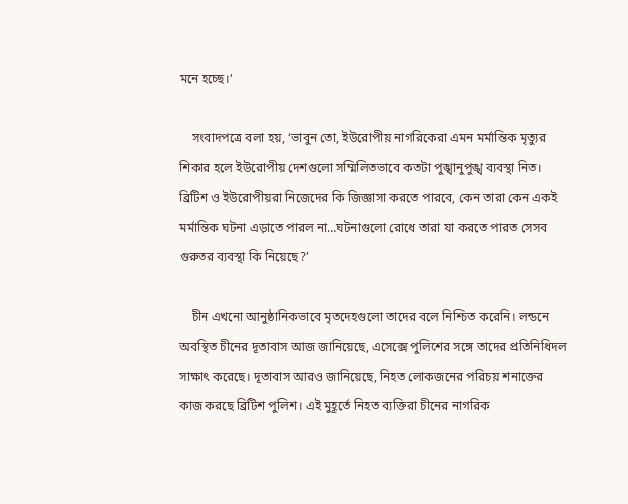মনে হচ্ছে।’

    সংবাদপত্রে বলা হয়, ‘ভাবুন তো, ইউরোপীয় নাগরিকেরা এমন মর্মান্তিক মৃত্যুর শিকার হলে ইউরোপীয় দেশগুলো সম্মিলিতভাবে কতটা পুঙ্খানুপুঙ্খ ব্যবস্থা নিত। ব্রিটিশ ও ইউরোপীয়রা নিজেদের কি জিজ্ঞাসা করতে পারবে, কেন তারা কেন একই মর্মান্তিক ঘটনা এড়াতে পারল না…ঘটনাগুলো রোধে তারা যা করতে পারত সেসব গুরুতর ব্যবস্থা কি নিয়েছে?’

    চীন এখনো আনুষ্ঠানিকভাবে মৃতদেহগুলো তাদের বলে নিশ্চিত করেনি। লন্ডনে অবস্থিত চীনের দূতাবাস আজ জানিয়েছে, এসেক্সে পুলিশের সঙ্গে তাদের প্রতিনিধিদল সাক্ষাৎ করেছে। দূতাবাস আরও জানিয়েছে, নিহত লোকজনের পরিচয় শনাক্তের কাজ করছে ব্রিটিশ পুলিশ। এই মুহূর্তে নিহত ব্যক্তিরা চীনের নাগরিক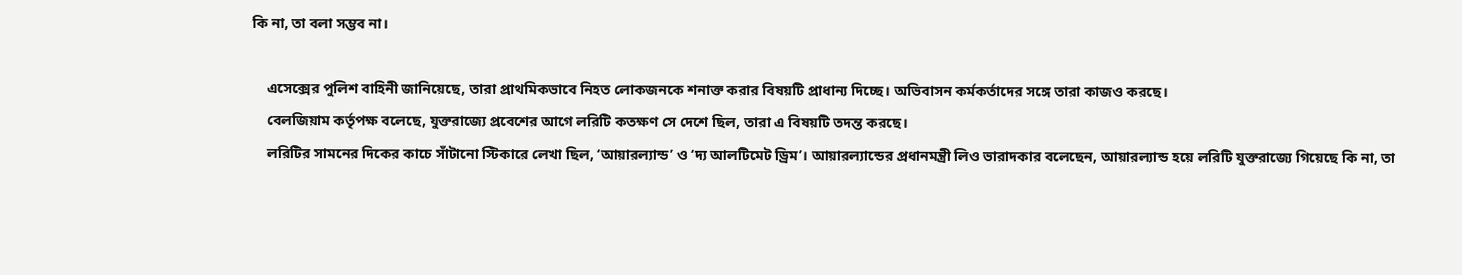কি না, তা বলা সম্ভব না।

    এসেক্সের পুলিশ বাহিনী জানিয়েছে, তারা প্রাথমিকভাবে নিহত লোকজনকে শনাক্ত করার বিষয়টি প্রাধান্য দিচ্ছে। অভিবাসন কর্মকর্তাদের সঙ্গে তারা কাজও করছে।
    বেলজিয়াম কর্তৃপক্ষ বলেছে, যুক্তরাজ্যে প্রবেশের আগে লরিটি কতক্ষণ সে দেশে ছিল, তারা এ বিষয়টি তদন্ত করছে।
    লরিটির সামনের দিকের কাচে সাঁটানো স্টিকারে লেখা ছিল, ‘আয়ারল্যান্ড’ ও ‘দ্য আলটিমেট ড্রিম’। আয়ারল্যান্ডের প্রধানমন্ত্রী লিও ভারাদকার বলেছেন, আয়ারল্যান্ড হয়ে লরিটি যুক্তরাজ্যে গিয়েছে কি না, তা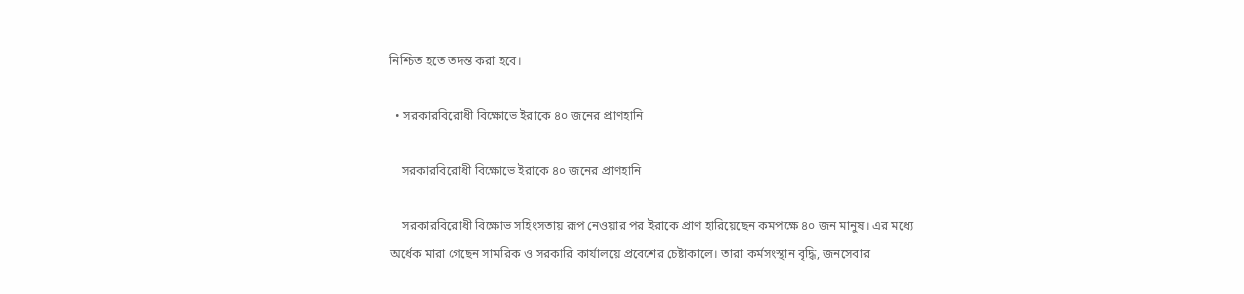নিশ্চিত হতে তদন্ত করা হবে।

  • সরকারবিরোধী বিক্ষোভে ইরাকে ৪০ জনের প্রাণহানি

    সরকারবিরোধী বিক্ষোভে ইরাকে ৪০ জনের প্রাণহানি

    সরকারবিরোধী বিক্ষোভ সহিংসতায় রূপ নেওয়ার পর ইরাকে প্রাণ হারিয়েছেন কমপক্ষে ৪০ জন মানুষ। এর মধ্যে অর্ধেক মারা গেছেন সামরিক ও সরকারি কার্যালয়ে প্রবেশের চেষ্টাকালে। তারা কর্মসংস্থান বৃদ্ধি, জনসেবার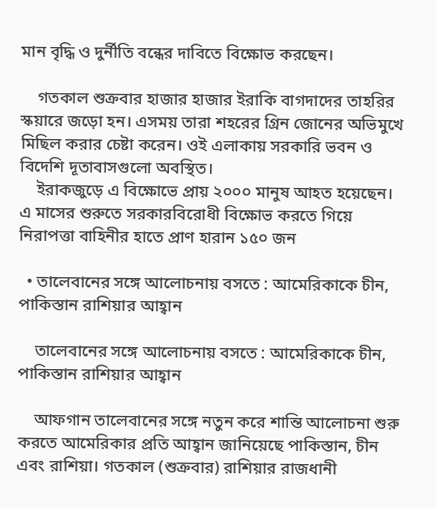মান বৃদ্ধি ও দুর্নীতি বন্ধের দাবিতে বিক্ষোভ করছেন।

    গতকাল শুক্রবার হাজার হাজার ইরাকি বাগদাদের তাহরির স্কয়ারে জড়ো হন। এসময় তারা শহরের গ্রিন জোনের অভিমুখে মিছিল করার চেষ্টা করেন। ওই এলাকায় সরকারি ভবন ও বিদেশি দূতাবাসগুলো অবস্থিত।
    ইরাকজুড়ে এ বিক্ষোভে প্রায় ২০০০ মানুষ আহত হয়েছেন। এ মাসের শুরুতে সরকারবিরোধী বিক্ষোভ করতে গিয়ে নিরাপত্তা বাহিনীর হাতে প্রাণ হারান ১৫০ জন

  • তালেবানের সঙ্গে আলোচনায় বসতে : আমেরিকাকে চীন, পাকিস্তান রাশিয়ার আহ্বান

    তালেবানের সঙ্গে আলোচনায় বসতে : আমেরিকাকে চীন, পাকিস্তান রাশিয়ার আহ্বান

    আফগান তালেবানের সঙ্গে নতুন করে শান্তি আলোচনা শুরু করতে আমেরিকার প্রতি আহ্বান জানিয়েছে পাকিস্তান, চীন এবং রাশিয়া। গতকাল (শুক্রবার) রাশিয়ার রাজধানী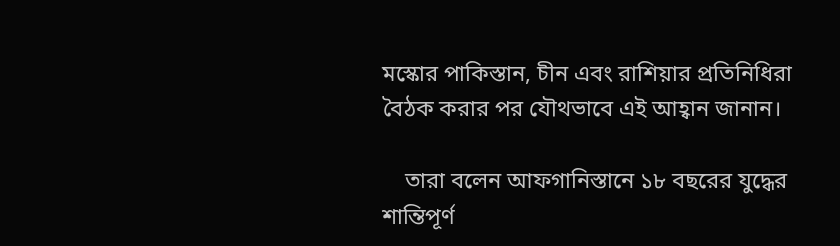মস্কোর পাকিস্তান, চীন এবং রাশিয়ার প্রতিনিধিরা বৈঠক করার পর যৌথভাবে এই আহ্বান জানান।

    তারা বলেন আফগানিস্তানে ১৮ বছরের যুদ্ধের শান্তিপূর্ণ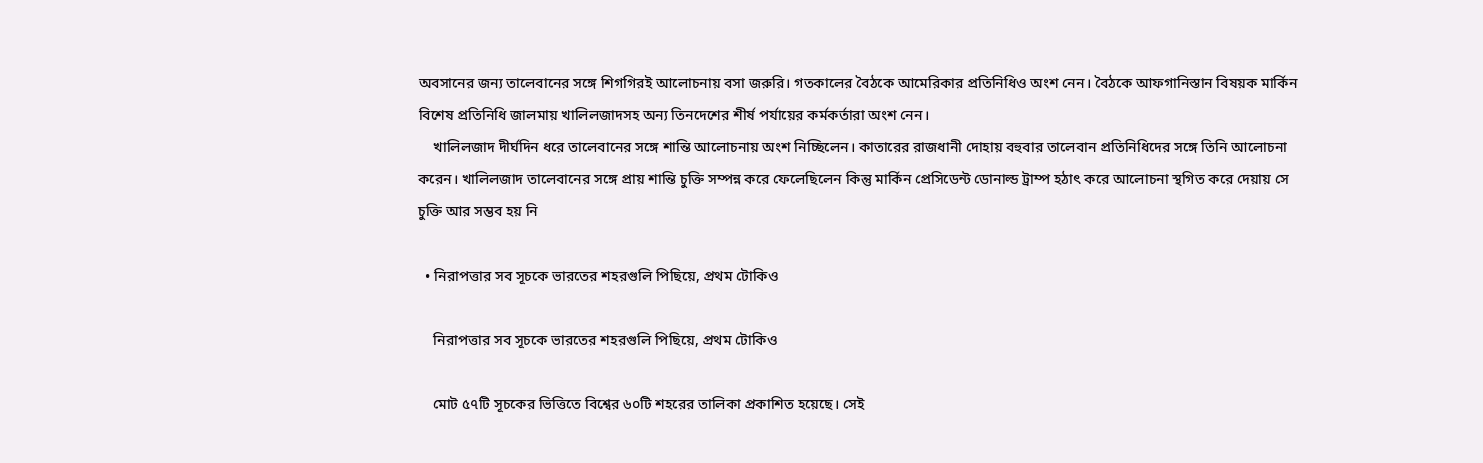অবসানের জন্য তালেবানের সঙ্গে শিগগিরই আলোচনায় বসা জরুরি। গতকালের বৈঠকে আমেরিকার প্রতিনিধিও অংশ নেন। বৈঠকে আফগানিস্তান বিষয়ক মার্কিন বিশেষ প্রতিনিধি জালমায় খালিলজাদসহ অন্য তিনদেশের শীর্ষ পর্যায়ের কর্মকর্তারা অংশ নেন।
    খালিলজাদ দীর্ঘদিন ধরে তালেবানের সঙ্গে শান্তি আলোচনায় অংশ নিচ্ছিলেন। কাতারের রাজধানী দোহায় বহুবার তালেবান প্রতিনিধিদের সঙ্গে তিনি আলোচনা করেন। খালিলজাদ তালেবানের সঙ্গে প্রায় শান্তি চুক্তি সম্পন্ন করে ফেলেছিলেন কিন্তু মার্কিন প্রেসিডেন্ট ডোনাল্ড ট্রাম্প হঠাৎ করে আলোচনা স্থগিত করে দেয়ায় সে চুক্তি আর সম্ভব হয় নি

  • নিরাপত্তার সব সূচকে ভারতের শহরগুলি পিছিয়ে, প্রথম টোকিও

    নিরাপত্তার সব সূচকে ভারতের শহরগুলি পিছিয়ে, প্রথম টোকিও

    মোট ৫৭টি সূচকের ভিত্তিতে বিশ্বের ৬০টি শহরের তালিকা প্রকাশিত হয়েছে। সেই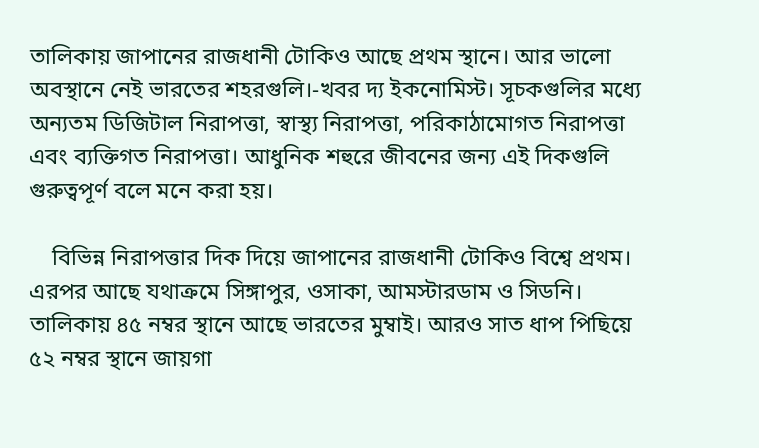তালিকায় জাপানের রাজধানী টোকিও আছে প্রথম স্থানে। আর ভালো অবস্থানে নেই ভারতের শহরগুলি।-খবর দ্য ইকনোমিস্ট। সূচকগুলির মধ্যে অন্যতম ডিজিটাল নিরাপত্তা, স্বাস্থ্য নিরাপত্তা, পরিকাঠামোগত নিরাপত্তা এবং ব্যক্তিগত নিরাপত্তা। আধুনিক শহুরে জীবনের জন্য এই দিকগুলি গুরুত্বপূর্ণ বলে মনে করা হয়।

    বিভিন্ন নিরাপত্তার দিক দিয়ে জাপানের রাজধানী টোকিও বিশ্বে প্রথম। এরপর আছে যথাক্রমে সিঙ্গাপুর, ওসাকা, আমস্টারডাম ও সিডনি। তালিকায় ৪৫ নম্বর স্থানে আছে ভারতের মুম্বাই। আরও সাত ধাপ পিছিয়ে ৫২ নম্বর স্থানে জায়গা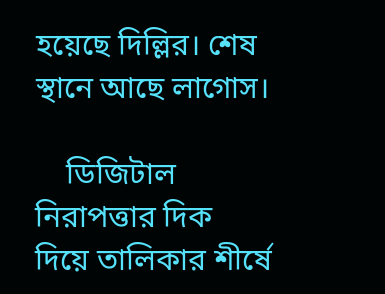হয়েছে দিল্লির। শেষ স্থানে আছে লাগোস।

    ডিজিটাল নিরাপত্তার দিক দিয়ে তালিকার শীর্ষে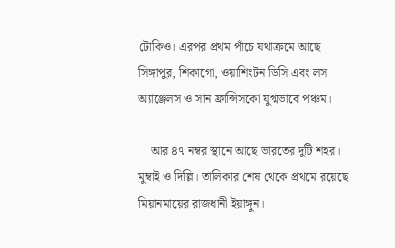টোকিও। এরপর প্রথম পাঁচে যথাক্রমে আছে সিঙ্গাপুর, শিকাগো, ওয়াশিংটন ডিসি এবং লস অ্যাঞ্জেলস ও সান ফ্রান্সিসকো যুগ্মভাবে পঞ্চম।

    আর ৪৭ নম্বর স্থানে আছে ভারতের দুটি শহর। মুম্বাই ও দিল্লি। তালিকার শেষ থেকে প্রথমে রয়েছে মিয়ানমায়ের রাজধানী ইয়াঙ্গুন।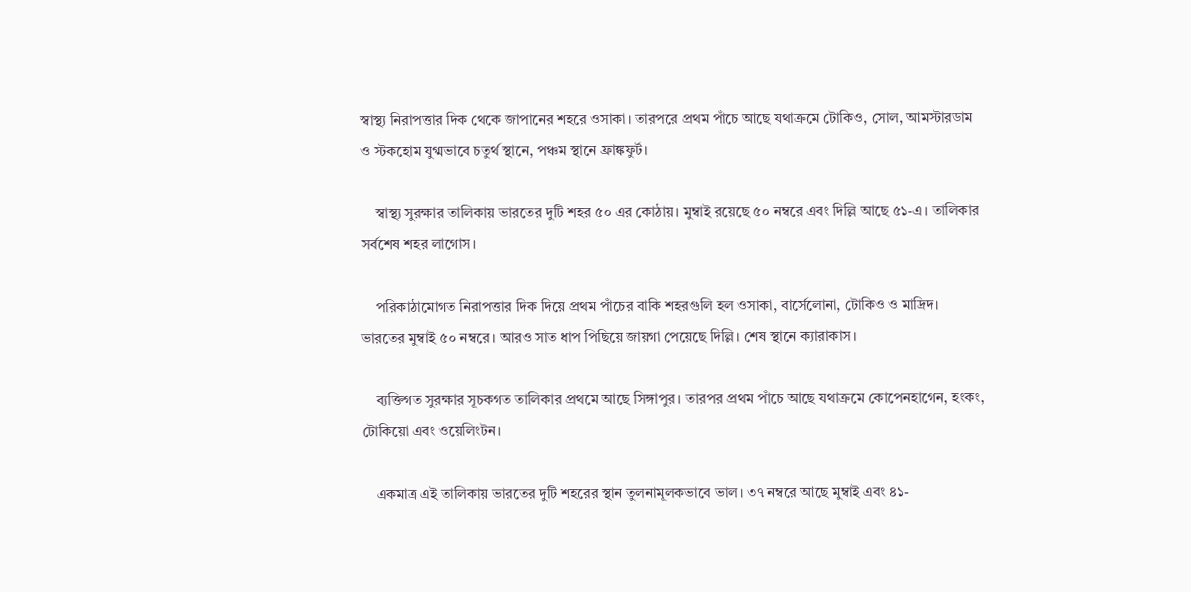স্বাস্থ্য নিরাপত্তার দিক থেকে জাপানের শহরে ওসাকা। তারপরে প্রথম পাঁচে আছে যথাক্রমে টোকিও, সোল, আমস্টারডাম ও স্টকহোম যুগ্মভাবে চতুর্থ স্থানে, পঞ্চম স্থানে ফ্রাঙ্কফুর্ট।

    স্বাস্থ্য সুরক্ষার তালিকায় ভারতের দুটি শহর ৫০ এর কোঠায়। মুম্বাই রয়েছে ৫০ নম্বরে এবং দিল্লি আছে ৫১-এ। তালিকার সর্বশেষ শহর লাগোস।

    পরিকাঠামোগত নিরাপত্তার দিক দিয়ে প্রথম পাঁচের বাকি শহরগুলি হল ওসাকা, বার্সেলোনা, টোকিও ও মাদ্রিদ। ভারতের মুম্বাই ৫০ নম্বরে। আরও সাত ধাপ পিছিয়ে জায়গা পেয়েছে দিল্লি। শেষ স্থানে ক্যারাকাস।

    ব্যক্তিগত সুরক্ষার সূচকগত তালিকার প্রথমে আছে সিঙ্গাপুর। তারপর প্রথম পাঁচে আছে যথাক্রমে কোপেনহাগেন, হংকং, টোকিয়ো এবং ওয়েলিংটন।

    একমাত্র এই তালিকায় ভারতের দুটি শহরের স্থান তুলনামূলকভাবে ভাল। ৩৭ নম্বরে আছে মুম্বাই এবং ৪১-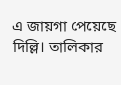এ জায়গা পেয়েছে দিল্লি। তালিকার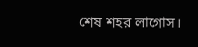শেষ শহর লাগোস।